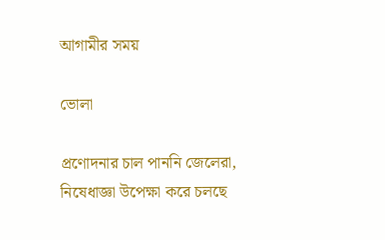আগামীর সময়

ভোলা

প্রণোদনার চাল পাননি জেলেরা, নিষেধাজ্ঞা উপেক্ষা করে চলছে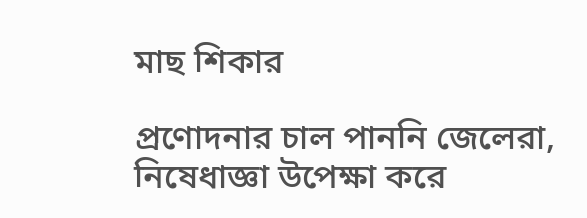মাছ শিকার

প্রণোদনার চাল পাননি জেলেরা, নিষেধাজ্ঞা উপেক্ষা করে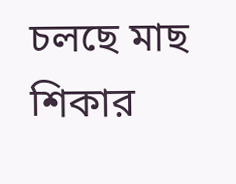চলছে মাছ শিকার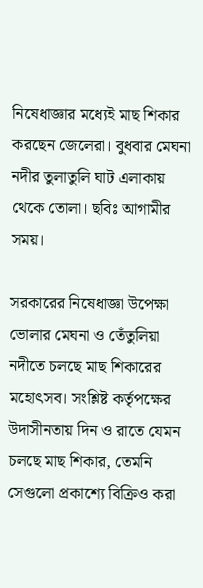নিষেধাজ্ঞার মধ্যেই মাছ শিকার করছেন জেলেরা। বুধবার মেঘনা নদীর তুলাতুলি ঘাট এলাকায় থেকে তোলা। ছবিঃ আগামীর সময়।

সরকারের নিষেধাজ্ঞা উপেক্ষা ভোলার মেঘনা ও তেঁতুলিয়া নদীতে চলছে মাছ শিকারের মহোৎসব। সংশ্লিষ্ট কর্তৃপক্ষের উদাসীনতায় দিন ও রাতে যেমন চলছে মাছ শিকার, তেমনি সেগুলো প্রকাশ্যে বিক্রিও করা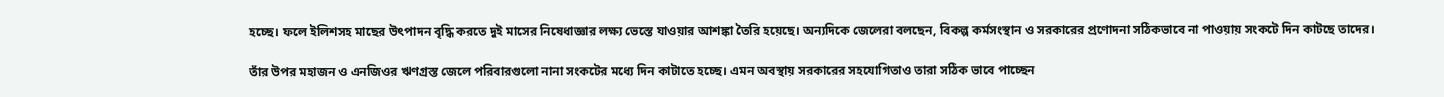হচ্ছে। ফলে ইলিশসহ মাছের উৎপাদন বৃদ্ধি করতে দুই মাসের নিষেধাজ্ঞার লক্ষ্য ভেস্তে যাওয়ার আশঙ্কা তৈরি হয়েছে। অন্যদিকে জেলেরা বলছেন, বিকল্প কর্মসংস্থান ও সরকারের প্রণোদনা সঠিকভাবে না পাওয়ায় সংকটে দিন কাটছে তাদের।

তাঁর উপর মহাজন ও এনজিওর ঋণগ্রস্ত জেলে পরিবারগুলো নানা সংকটের মধ্যে দিন কাটাতে হচ্ছে। এমন অবস্থায় সরকারের সহযোগিতাও তারা সঠিক ভাবে পাচ্ছেন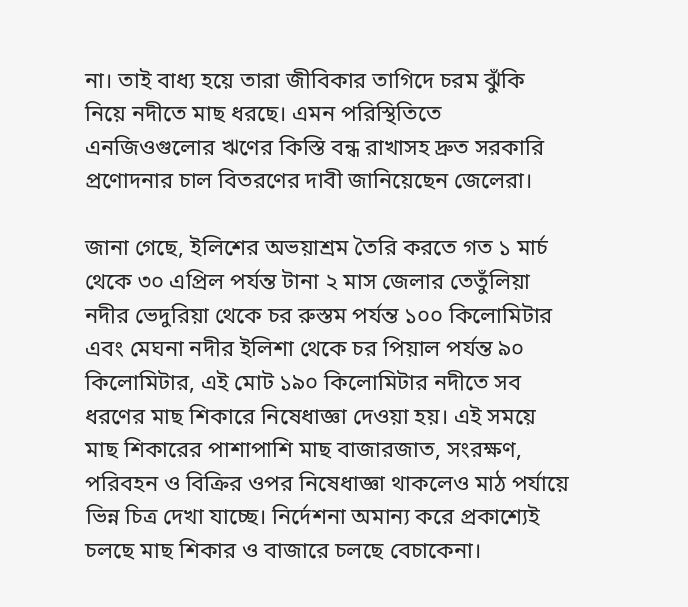না। তাই বাধ্য হয়ে তারা জীবিকার তাগিদে চরম ঝুঁকি নিয়ে নদীতে মাছ ধরছে। এমন পরিস্থিতিতে এনজিওগুলোর ঋণের কিস্তি বন্ধ রাখাসহ দ্রুত সরকারি প্রণোদনার চাল বিতরণের দাবী জানিয়েছেন জেলেরা।

জানা গেছে, ইলিশের অভয়াশ্রম তৈরি করতে গত ১ মার্চ থেকে ৩০ এপ্রিল পর্যন্ত টানা ২ মাস জেলার তেতুঁলিয়া নদীর ভেদুরিয়া থেকে চর রুস্তম পর্যন্ত ১০০ কিলোমিটার এবং মেঘনা নদীর ইলিশা থেকে চর পিয়াল পর্যন্ত ৯০ কিলোমিটার, এই মোট ১৯০ কিলোমিটার নদীতে সব ধরণের মাছ শিকারে নিষেধাজ্ঞা দেওয়া হয়। এই সময়ে মাছ শিকারের পাশাপাশি মাছ বাজারজাত, সংরক্ষণ, পরিবহন ও বিক্রির ওপর নিষেধাজ্ঞা থাকলেও মাঠ পর্যায়ে ভিন্ন চিত্র দেখা যাচ্ছে। নির্দেশনা অমান্য করে প্রকাশ্যেই চলছে মাছ শিকার ও বাজারে চলছে বেচাকেনা।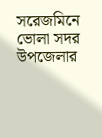সরেজমিনে ভোলা সদর উপজেলার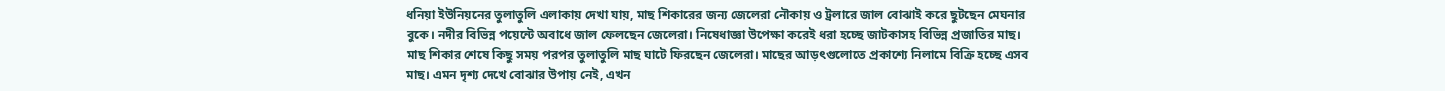ধনিয়া ইউনিয়নের তুলাতুলি এলাকায় দেখা যায়, মাছ শিকারের জন্য জেলেরা নৌকায় ও ট্রলারে জাল বোঝাই করে ছুটছেন মেঘনার বুকে। নদীর বিভিন্ন পয়েন্টে অবাধে জাল ফেলছেন জেলেরা। নিষেধাজ্ঞা উপেক্ষা করেই ধরা হচ্ছে জাটকাসহ বিভিন্ন প্রজাতির মাছ। মাছ শিকার শেষে কিছু সময় পরপর তুলাতুলি মাছ ঘাটে ফিরছেন জেলেরা। মাছের আড়ৎগুলোতে প্রকাশ্যে নিলামে বিক্রি হচ্ছে এসব মাছ। এমন দৃশ্য দেখে বোঝার উপায় নেই, এখন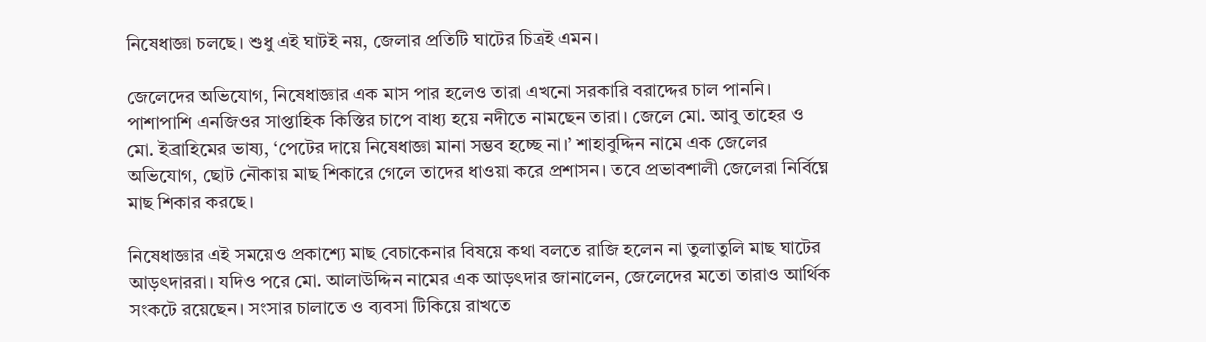নিষেধাজ্ঞা চলছে। শুধু এই ঘাটই নয়, জেলার প্রতিটি ঘাটের চিত্রই এমন।

জেলেদের অভিযোগ, নিষেধাজ্ঞার এক মাস পার হলেও তারা এখনো সরকারি বরাদ্দের চাল পাননি। পাশাপাশি এনজিওর সাপ্তাহিক কিস্তির চাপে বাধ্য হয়ে নদীতে নামছেন তারা। জেলে মো. আবু তাহের ও মো. ইব্রাহিমের ভাষ্য, ‘পেটের দায়ে নিষেধাজ্ঞা মানা সম্ভব হচ্ছে না।’ শাহাবুদ্দিন নামে এক জেলের অভিযোগ, ছোট নৌকায় মাছ শিকারে গেলে তাদের ধাওয়া করে প্রশাসন। তবে প্রভাবশালী জেলেরা নির্বিঘ্নে মাছ শিকার করছে।

নিষেধাজ্ঞার এই সময়েও প্রকাশ্যে মাছ বেচাকেনার বিষয়ে কথা বলতে রাজি হলেন না তুলাতুলি মাছ ঘাটের আড়ৎদাররা। যদিও পরে মো. আলাউদ্দিন নামের এক আড়ৎদার জানালেন, জেলেদের মতো তারাও আর্থিক সংকটে রয়েছেন। সংসার চালাতে ও ব্যবসা টিকিয়ে রাখতে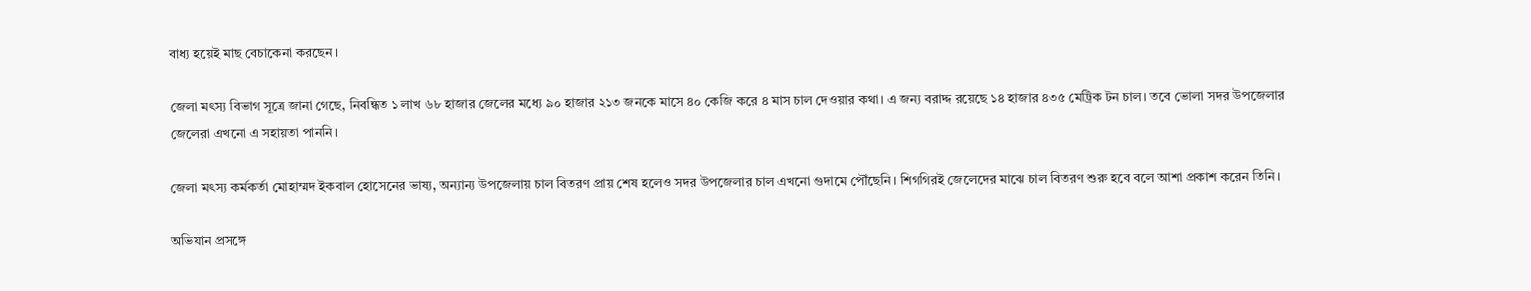বাধ্য হয়েই মাছ বেচাকেনা করছেন।

জেলা মৎস্য বিভাগ সূত্রে জানা গেছে, নিবন্ধিত ১ লাখ ৬৮ হাজার জেলের মধ্যে ৯০ হাজার ২১৩ জনকে মাসে ৪০ কেজি করে ৪ মাস চাল দেওয়ার কথা। এ জন্য বরাদ্দ রয়েছে ১৪ হাজার ৪৩৫ মেট্রিক টন চাল। তবে ভোলা সদর উপজেলার জেলেরা এখনো এ সহায়তা পাননি।

জেলা মৎস্য কর্মকর্তা মোহাম্মদ ইকবাল হোসেনের ভাষ্য, অন্যান্য উপজেলায় চাল বিতরণ প্রায় শেষ হলেও সদর উপজেলার চাল এখনো গুদামে পৌঁছেনি। শিগগিরই জেলেদের মাঝে চাল বিতরণ শুরু হবে বলে আশা প্রকাশ করেন তিনি।

অভিযান প্রসঙ্গে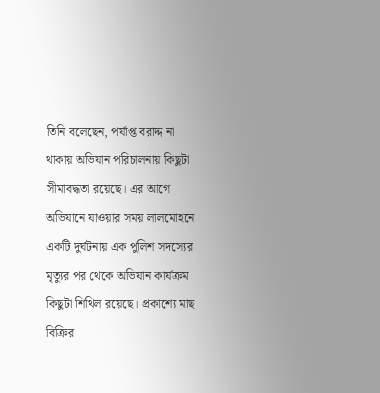তিনি বলেছেন, পর্যাপ্ত বরাদ্দ না থাকায় অভিযান পরিচালনায় কিছুটা সীমাবদ্ধতা রয়েছে। এর আগে অভিযানে যাওয়ার সময় লালমোহনে একটি দুর্ঘটনায় এক পুলিশ সদস্যের মৃত্যুর পর থেকে অভিযান কার্যক্রম কিছুটা শিথিল রয়েছে। প্রকাশ্যে মাছ বিক্রির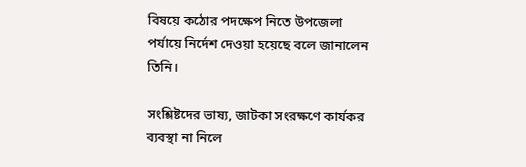বিষয়ে কঠোর পদক্ষেপ নিতে উপজেলা পর্যায়ে নির্দেশ দেওয়া হয়েছে বলে জানালেন তিনি।

সংশ্লিষ্টদের ভাষ্য, জাটকা সংরক্ষণে কার্যকর ব্যবস্থা না নিলে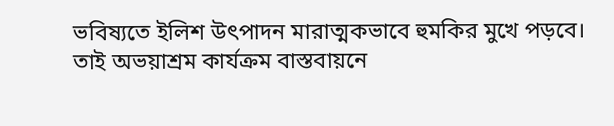ভবিষ্যতে ইলিশ উৎপাদন মারাত্মকভাবে হুমকির মুখে পড়বে। তাই অভয়াশ্রম কার্যক্রম বাস্তবায়নে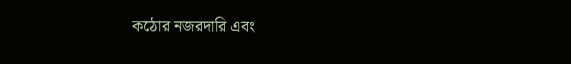কঠোর নজরদারি এবং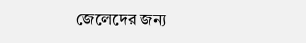জেলেদের জন্য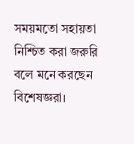সময়মতো সহায়তা নিশ্চিত করা জরুরি বলে মনে করছেন বিশেষজ্ঞরা।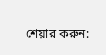শেয়ার করুন: